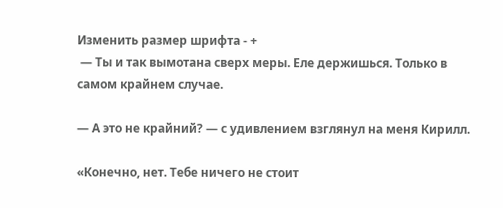Изменить размер шрифта - +
 — Ты и так вымотана сверх меры. Еле держишься. Только в самом крайнем случае.

— А это не крайний? — с удивлением взглянул на меня Кирилл.

«Конечно, нет. Тебе ничего не стоит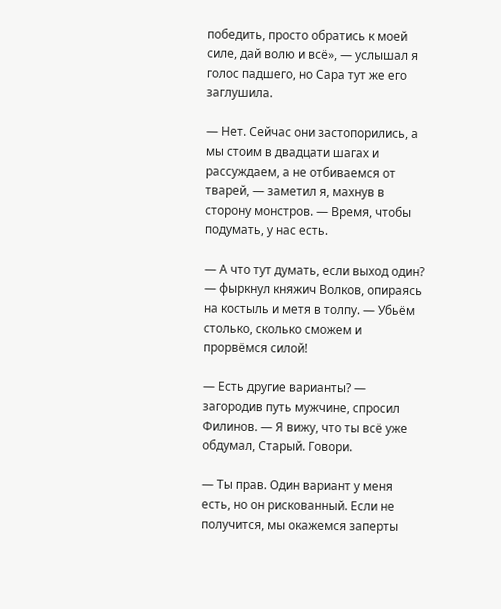победить, просто обратись к моей силе, дай волю и всё», — услышал я голос падшего, но Сара тут же его заглушила.

— Нет. Сейчас они застопорились, а мы стоим в двадцати шагах и рассуждаем, а не отбиваемся от тварей, — заметил я, махнув в сторону монстров. — Время, чтобы подумать, у нас есть.

— А что тут думать, если выход один? — фыркнул княжич Волков, опираясь на костыль и метя в толпу. — Убьём столько, сколько сможем и прорвёмся силой!

— Есть другие варианты? — загородив путь мужчине, спросил Филинов. — Я вижу, что ты всё уже обдумал, Старый. Говори.

— Ты прав. Один вариант у меня есть, но он рискованный. Если не получится, мы окажемся заперты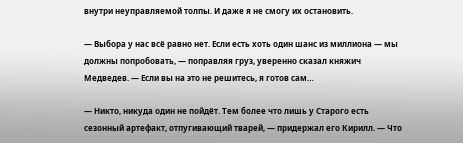внутри неуправляемой толпы. И даже я не смогу их остановить.

— Выбора у нас всё равно нет. Если есть хоть один шанс из миллиона — мы должны попробовать, — поправляя груз, уверенно сказал княжич Медведев. — Если вы на это не решитесь, я готов сам…

— Никто, никуда один не пойдёт. Тем более что лишь у Старого есть сезонный артефакт, отпугивающий тварей, — придержал его Кирилл. — Что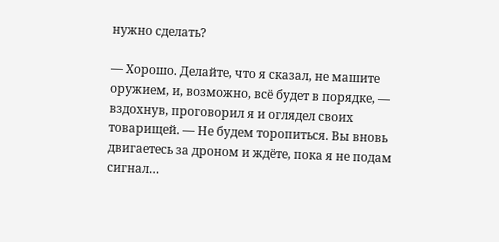нужно сделать?

— Хорошо. Делайте, что я сказал, не машите оружием, и, возможно, всё будет в порядке, — вздохнув, проговорил я и оглядел своих товарищей. — Не будем торопиться. Вы вновь двигаетесь за дроном и ждёте, пока я не подам сигнал…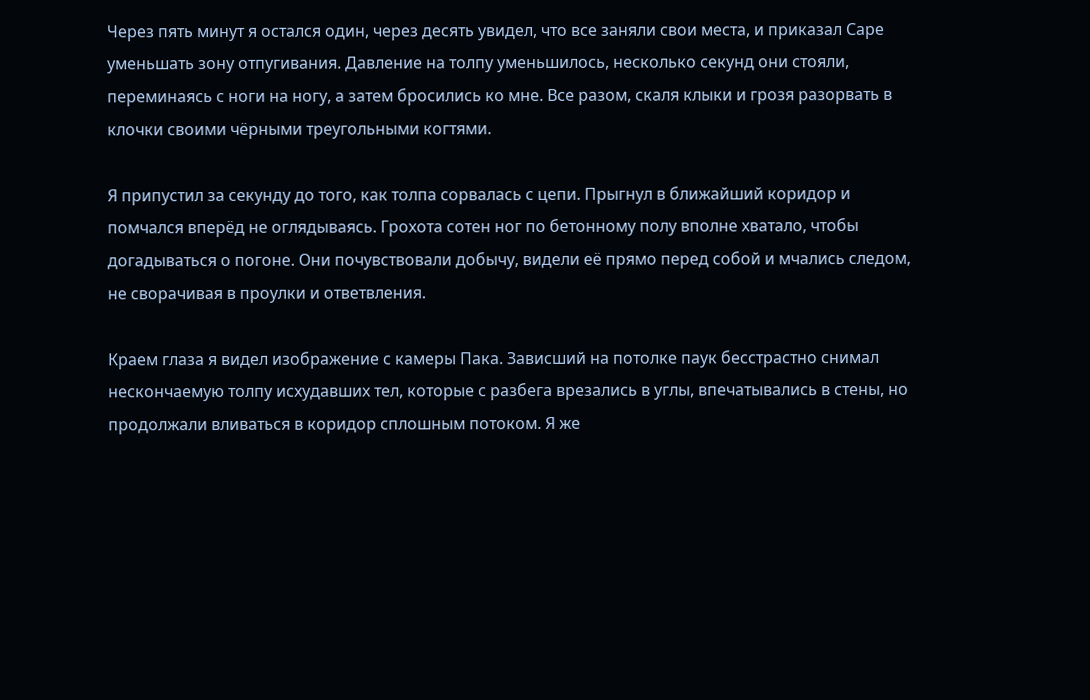Через пять минут я остался один, через десять увидел, что все заняли свои места, и приказал Саре уменьшать зону отпугивания. Давление на толпу уменьшилось, несколько секунд они стояли, переминаясь с ноги на ногу, а затем бросились ко мне. Все разом, скаля клыки и грозя разорвать в клочки своими чёрными треугольными когтями.

Я припустил за секунду до того, как толпа сорвалась с цепи. Прыгнул в ближайший коридор и помчался вперёд не оглядываясь. Грохота сотен ног по бетонному полу вполне хватало, чтобы догадываться о погоне. Они почувствовали добычу, видели её прямо перед собой и мчались следом, не сворачивая в проулки и ответвления.

Краем глаза я видел изображение с камеры Пака. Зависший на потолке паук бесстрастно снимал нескончаемую толпу исхудавших тел, которые с разбега врезались в углы, впечатывались в стены, но продолжали вливаться в коридор сплошным потоком. Я же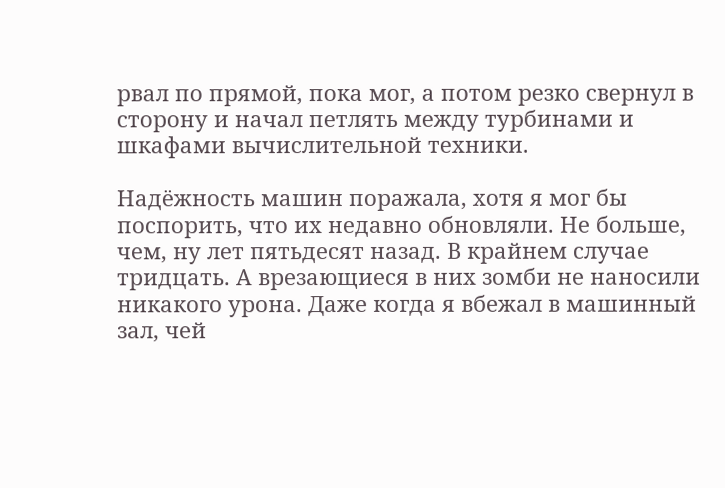рвал по прямой, пока мог, а потом резко свернул в сторону и начал петлять между турбинами и шкафами вычислительной техники.

Надёжность машин поражала, хотя я мог бы поспорить, что их недавно обновляли. Не больше, чем, ну лет пятьдесят назад. В крайнем случае тридцать. А врезающиеся в них зомби не наносили никакого урона. Даже когда я вбежал в машинный зал, чей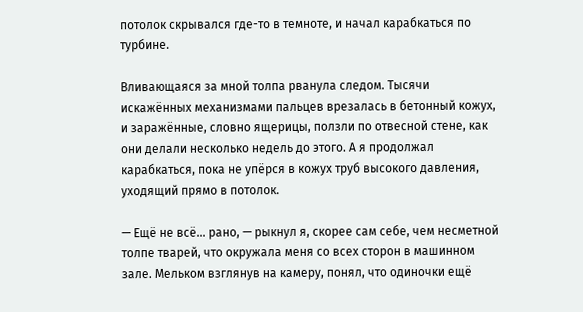потолок скрывался где-то в темноте, и начал карабкаться по турбине.

Вливающаяся за мной толпа рванула следом. Тысячи искажённых механизмами пальцев врезалась в бетонный кожух, и заражённые, словно ящерицы, ползли по отвесной стене, как они делали несколько недель до этого. А я продолжал карабкаться, пока не упёрся в кожух труб высокого давления, уходящий прямо в потолок.

— Ещё не всё… рано, — рыкнул я, скорее сам себе, чем несметной толпе тварей, что окружала меня со всех сторон в машинном зале. Мельком взглянув на камеру, понял, что одиночки ещё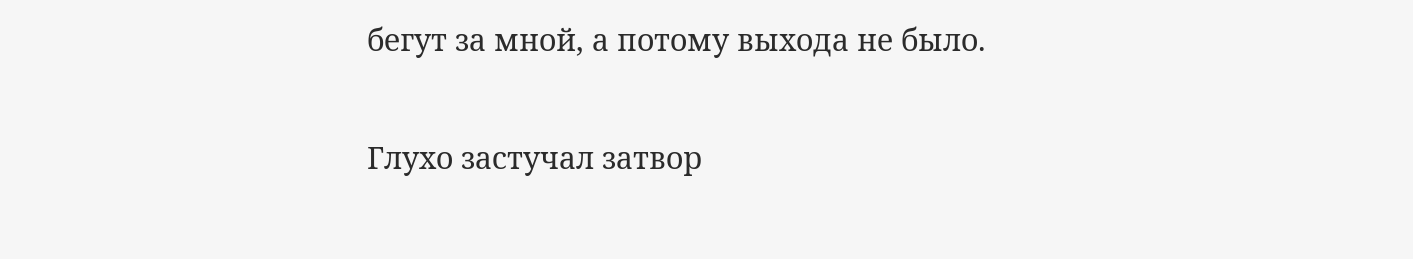бегут за мной, а потому выхода не было.

Глухо застучал затвор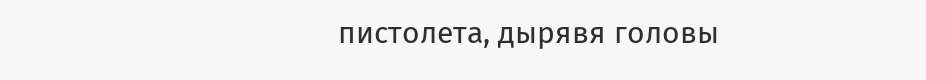пистолета, дырявя головы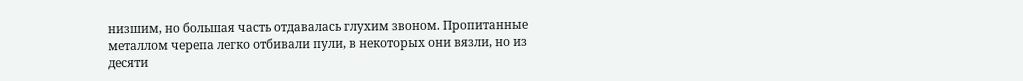низшим, но большая часть отдавалась глухим звоном. Пропитанные металлом черепа легко отбивали пули, в некоторых они вязли, но из десяти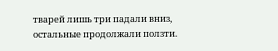тварей лишь три падали вниз, остальные продолжали ползти.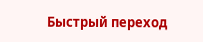Быстрый переход